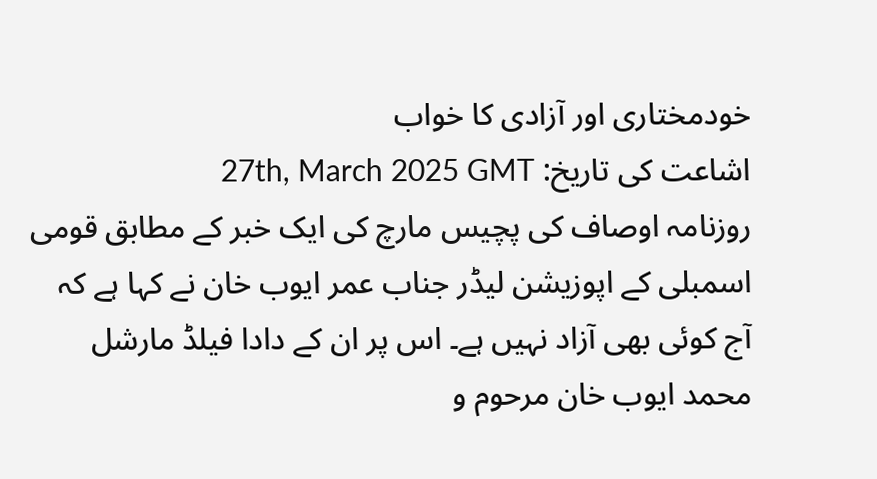خودمختاری اور آزادی کا خواب
اشاعت کی تاریخ: 27th, March 2025 GMT
روزنامہ اوصاف کی پچیس مارچ کی ایک خبر کے مطابق قومی اسمبلی کے اپوزیشن لیڈر جناب عمر ایوب خان نے کہا ہے کہ آج کوئی بھی آزاد نہیں ہے۔ اس پر ان کے دادا فیلڈ مارشل محمد ایوب خان مرحوم و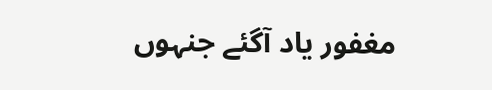مغفور یاد آگئے جنہوں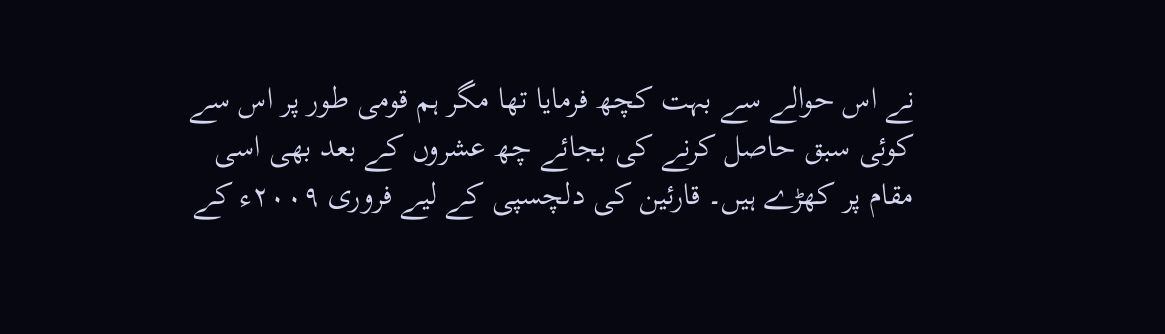نے اس حوالے سے بہت کچھ فرمایا تھا مگر ہم قومی طور پر اس سے کوئی سبق حاصل کرنے کی بجائے چھ عشروں کے بعد بھی اسی مقام پر کھڑے ہیں۔ قارئین کی دلچسپی کے لیے فروری ۲۰۰۹ء کے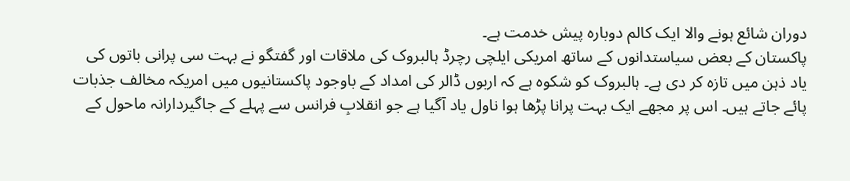دوران شائع ہونے والا ایک کالم دوبارہ پیش خدمت ہے۔
پاکستان کے بعض سیاستدانوں کے ساتھ امریکی ایلچی رچرڈ ہالبروک کی ملاقات اور گفتگو نے بہت سی پرانی باتوں کی یاد ذہن میں تازہ کر دی ہے۔ ہالبروک کو شکوہ ہے کہ اربوں ڈالر کی امداد کے باوجود پاکستانیوں میں امریکہ مخالف جذبات پائے جاتے ہیں۔ اس پر مجھے ایک بہت پرانا پڑھا ہوا ناول یاد آگیا ہے جو انقلابِ فرانس سے پہلے کے جاگیردارانہ ماحول کے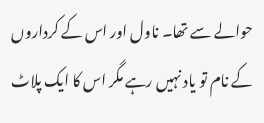حوالے سے تھا۔ ناول اور اس کے کرداروں کے نام تو یاد نہیں رہے مگر اس کا ایک پلاٹ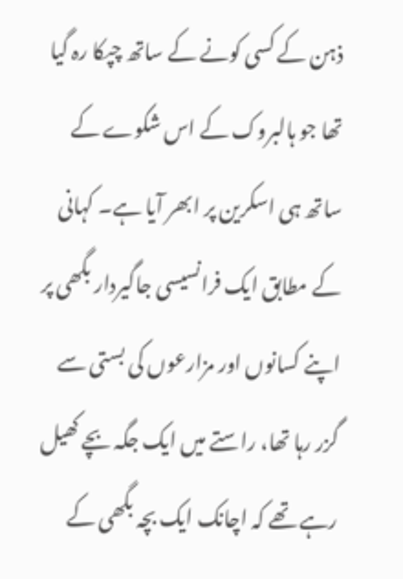ذہن کے کسی کونے کے ساتھ چپکا رہ گیا تھا جو ہالبروک کے اس شکوے کے ساتھ ہی اسکرین پر ابھر آیا ہے۔ کہانی کے مطابق ایک فرانسیسی جاگیردار بگھی پر اپنے کسانوں اور مزارعوں کی بستی سے گزر رہا تھا، راستے میں ایک جگہ بچے کھیل رہے تھے کہ اچانک ایک بچہ بگھی کے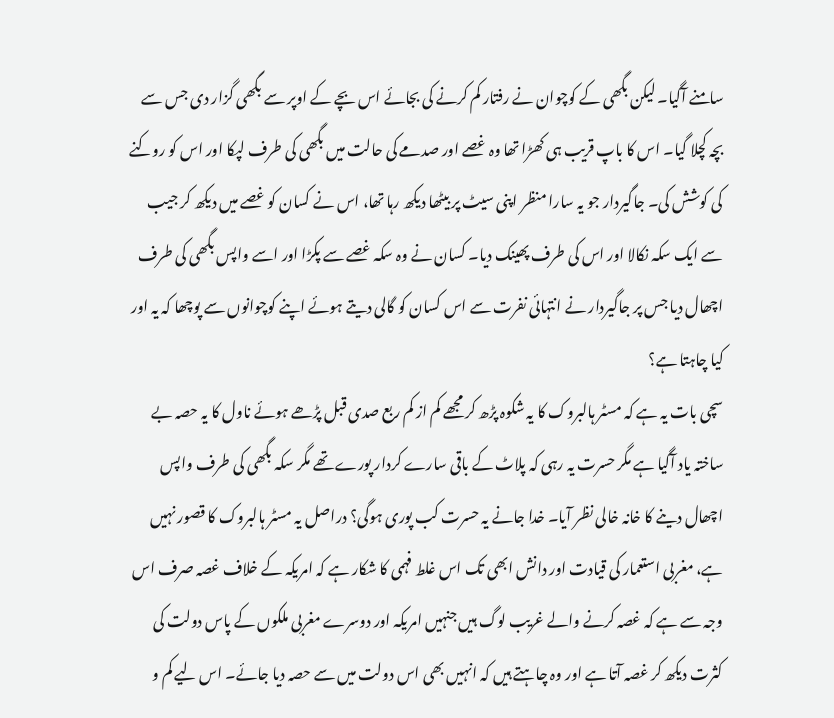سامنے آگیا۔ لیکن بگھی کے کوچوان نے رفتار کم کرنے کی بجائے اس بچے کے اوپر سے بگھی گزار دی جس سے بچہ کچلا گیا۔ اس کا باپ قریب ہی کھڑا تھا وہ غصے اور صدمے کی حالت میں بگھی کی طرف لپکا اور اس کو روکنے کی کوشش کی۔ جاگیردار جو یہ سارا منظر اپنی سیٹ پر بیٹھا دیکھ رہا تھا، اس نے کسان کو غصے میں دیکھ کر جیب سے ایک سکہ نکالا اور اس کی طرف پھینک دیا۔ کسان نے وہ سکہ غصے سے پکڑا اور اسے واپس بگھی کی طرف اچھال دیا جس پر جاگیردار نے انتہائی نفرت سے اس کسان کو گالی دیتے ہوئے اپنے کوچوانوں سے پوچھا کہ یہ اور کیا چاہتا ہے؟
سچی بات یہ ہے کہ مسٹر ہالبروک کا یہ شکوہ پڑھ کر مجھے کم از کم ربع صدی قبل پڑھے ہوئے ناول کا یہ حصہ بے ساختہ یاد آگیا ہے مگر حسرت یہ رہی کہ پلاٹ کے باقی سارے کردار پورے تھے مگر سکہ بگھی کی طرف واپس اچھال دینے کا خانہ خالی نظر آیا۔ خدا جانے یہ حسرت کب پوری ہوگی؟ دراصل یہ مسٹر ہالبروک کا قصور نہیں ہے، مغربی استعمار کی قیادت اور دانش ابھی تک اس غلط فہمی کا شکار ہے کہ امریکہ کے خلاف غصہ صرف اس وجہ سے ہے کہ غصہ کرنے والے غریب لوگ ہیں جنہیں امریکہ اور دوسرے مغربی ملکوں کے پاس دولت کی کثرت دیکھ کر غصہ آتا ہے اور وہ چاہتے ہیں کہ انہیں بھی اس دولت میں سے حصہ دیا جائے۔ اس لیے کم و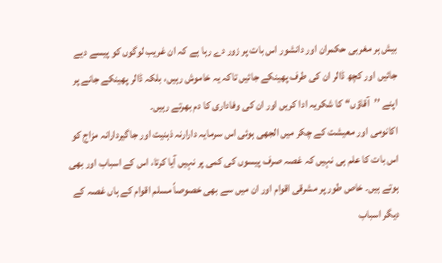بیش ہر مغربی حکمران اور دانشور اس بات پر زور دے رہا ہے کہ ان غریب لوگوں کو پیسے دیے جائیں اور کچھ ڈالر ان کی طرف پھینکے جائیں تاکہ یہ خاموش رہیں، بلکہ ڈالر پھینکے جانے پر اپنے ’’آقاؤں‘‘ کا شکریہ ادا کریں اور ان کی وفاداری کا دم بھرتے رہیں۔
اکانومی اور معیشت کے چکر میں الجھی ہوئی اس سرمایہ دارارنہ ذہنیت اور جاگیردارانہ مزاج کو اس بات کا علم ہی نہیں کہ غصہ صرف پیسوں کی کمی پر نہیں آیا کرتا، اس کے اسباب اور بھی ہوتے ہیں۔ خاص طور پر مشرقی اقوام اور ان میں سے بھی خصوصاً مسلم اقوام کے ہاں غصہ کے دیگر اسباب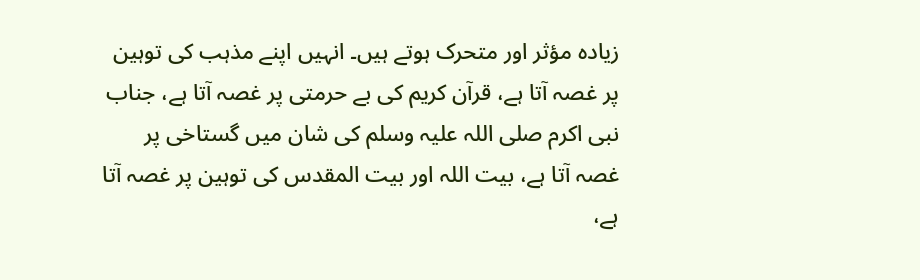زیادہ مؤثر اور متحرک ہوتے ہیں۔ انہیں اپنے مذہب کی توہین پر غصہ آتا ہے، قرآن کریم کی بے حرمتی پر غصہ آتا ہے، جناب نبی اکرم صلی اللہ علیہ وسلم کی شان میں گستاخی پر غصہ آتا ہے، بیت اللہ اور بیت المقدس کی توہین پر غصہ آتا ہے،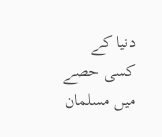دنیا کے کسی حصے میں مسلمان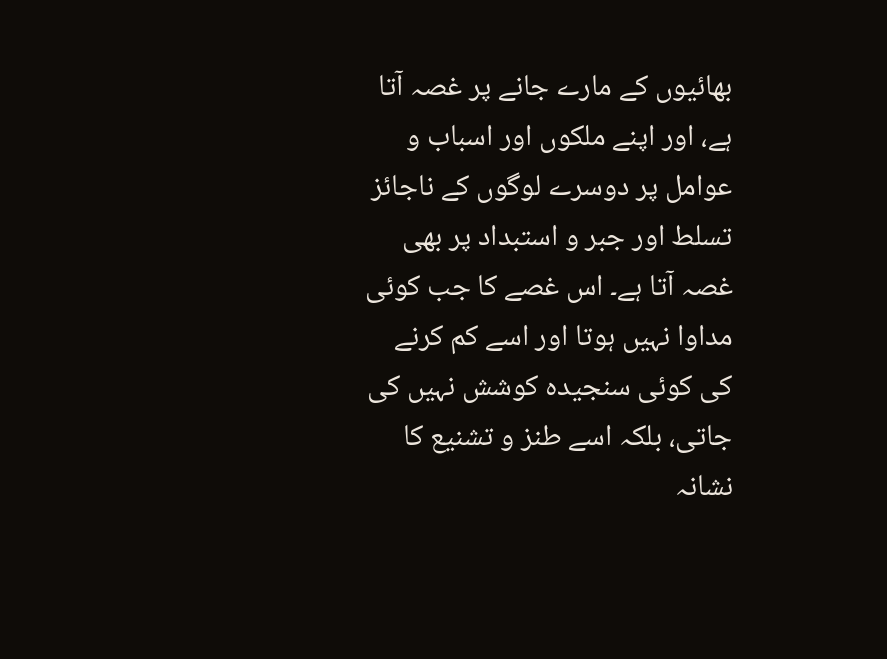بھائیوں کے مارے جانے پر غصہ آتا ہے، اور اپنے ملکوں اور اسباب و عوامل پر دوسرے لوگوں کے ناجائز تسلط اور جبر و استبداد پر بھی غصہ آتا ہے۔ اس غصے کا جب کوئی مداوا نہیں ہوتا اور اسے کم کرنے کی کوئی سنجیدہ کوشش نہیں کی جاتی، بلکہ اسے طنز و تشنیع کا نشانہ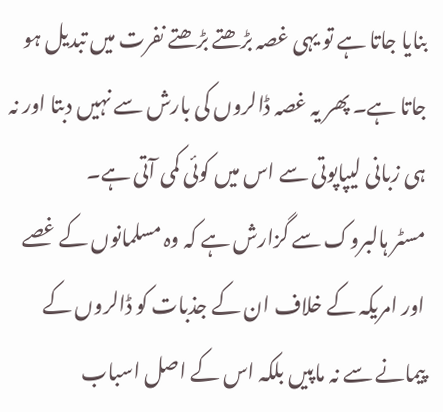بنایا جاتا ہے تو یہی غصہ بڑھتے بڑھتے نفرت میں تبدیل ہو جاتا ہے۔ پھر یہ غصہ ڈالروں کی بارش سے نہیں دبتا اور نہ ہی زبانی لیپاپوتی سے اس میں کوئی کمی آتی ہے۔
مسٹر ہالبروک سے گزارش ہے کہ وہ مسلمانوں کے غصے اور امریکہ کے خلاف ان کے جذبات کو ڈالروں کے پیمانے سے نہ ماپیں بلکہ اس کے اصل اسباب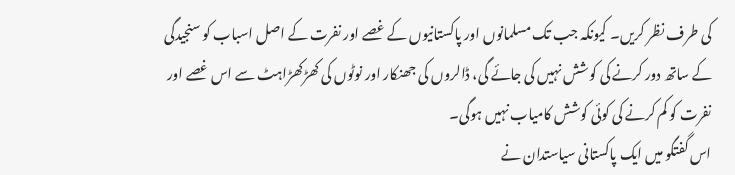کی طرف نظر کریں۔ کیونکہ جب تک مسلمانوں اور پاکستانیوں کے غصے اور نفرت کے اصل اسباب کو سنجیدگی کے ساتھ دور کرنے کی کوشش نہیں کی جائے گی، ڈالروں کی جھنکار اور نوٹوں کی کھڑکھڑاہٹ سے اس غصے اور نفرت کو کم کرنے کی کوئی کوشش کامیاب نہیں ہوگی۔
اس گفتگو میں ایک پاکستانی سیاستدان نے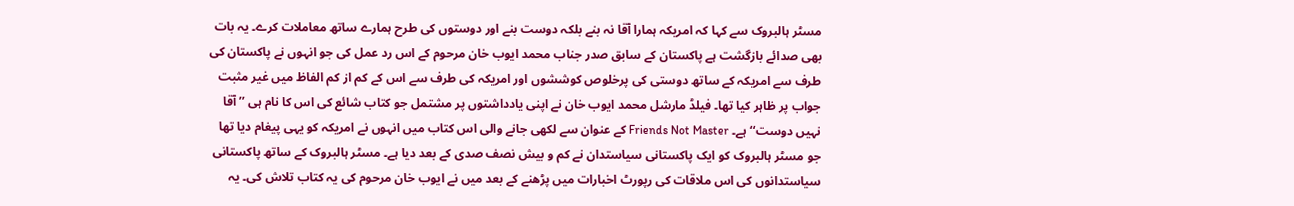مسٹر ہالبروک سے کہا کہ امریکہ ہمارا آقا نہ بنے بلکہ دوست بنے اور دوستوں کی طرح ہمارے ساتھ معاملات کرے۔ یہ بات بھی صدائے بازگشت ہے پاکستان کے سابق صدر جناب محمد ایوب خان مرحوم کے اس رد عمل کی جو انہوں نے پاکستان کی طرف سے امریکہ کے ساتھ دوستی کی پرخلوص کوششوں اور امریکہ کی طرف سے اس کے کم از کم الفاظ میں غیر مثبت جواب پر ظاہر کیا تھا۔ فیلڈ مارشل محمد ایوب خان نے اپنی یادداشتوں پر مشتمل جو کتاب شائع کی اس کا نام ہی ’’آقا نہیں دوست‘‘ ہے۔ Friends Not Master کے عنوان سے لکھی جانے والی اس کتاب میں انہوں نے امریکہ کو یہی پیغام دیا تھا جو مسٹر ہالبروک کو ایک پاکستانی سیاستدان نے کم و بیش نصف صدی کے بعد دیا ہے۔ مسٹر ہالبروک کے ساتھ پاکستانی سیاستدانوں کی اس ملاقات کی رپورٹ اخبارات میں پڑھنے کے بعد میں نے ایوب خان مرحوم کی یہ کتاب تلاش کی۔ یہ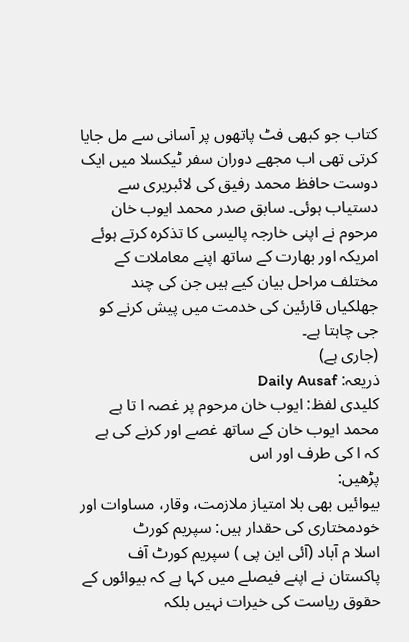کتاب جو کبھی فٹ پاتھوں پر آسانی سے مل جایا کرتی تھی اب مجھے دوران سفر ٹیکسلا میں ایک دوست حافظ محمد رفیق کی لائبریری سے دستیاب ہوئی۔ سابق صدر محمد ایوب خان مرحوم نے اپنی خارجہ پالیسی کا تذکرہ کرتے ہوئے امریکہ اور بھارت کے ساتھ اپنے معاملات کے مختلف مراحل بیان کیے ہیں جن کی چند جھلکیاں قارئین کی خدمت میں پیش کرنے کو جی چاہتا ہے۔
(جاری ہے)
ذریعہ: Daily Ausaf
کلیدی لفظ: ایوب خان مرحوم پر غصہ ا تا ہے محمد ایوب خان کے ساتھ غصے اور کرنے کی ہے کہ ا کی طرف اور اس
پڑھیں:
بیوائیں بھی بلا امتیاز ملازمت، وقار، مساوات اور خودمختاری کی حقدار ہیں: سپریم کورٹ
اسلا م آباد (آئی این پی ) سپریم کورٹ آف پاکستان نے اپنے فیصلے میں کہا ہے کہ بیوائوں کے حقوق ریاست کی خیرات نہیں بلکہ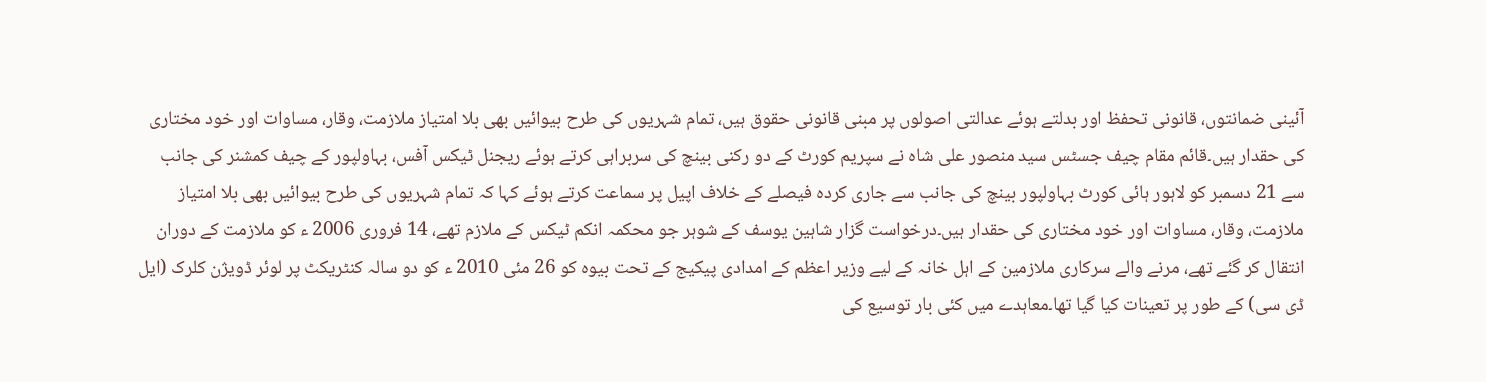آئینی ضمانتوں، قانونی تحفظ اور بدلتے ہوئے عدالتی اصولوں پر مبنی قانونی حقوق ہیں، تمام شہریوں کی طرح بیوائیں بھی بلا امتیاز ملازمت، وقار، مساوات اور خود مختاری کی حقدار ہیں۔قائم مقام چیف جسٹس سید منصور علی شاہ نے سپریم کورٹ کے دو رکنی بینچ کی سربراہی کرتے ہوئے ریجنل ٹیکس آفس، بہاولپور کے چیف کمشنر کی جانب سے 21 دسمبر کو لاہور ہائی کورٹ بہاولپور بینچ کی جانب سے جاری کردہ فیصلے کے خلاف اپیل پر سماعت کرتے ہوئے کہا کہ تمام شہریوں کی طرح بیوائیں بھی بلا امتیاز ملازمت، وقار، مساوات اور خود مختاری کی حقدار ہیں۔درخواست گزار شاہین یوسف کے شوہر جو محکمہ انکم ٹیکس کے ملازم تھے، 14 فروری 2006 ء کو ملازمت کے دوران انتقال کر گئے تھے، مرنے والے سرکاری ملازمین کے اہل خانہ کے لیے وزیر اعظم کے امدادی پیکیج کے تحت بیوہ کو 26 مئی 2010 ء کو دو سالہ کنٹریکٹ پر لوئر ڈویژن کلرک (ایل ڈی سی) کے طور پر تعینات کیا گیا تھا۔معاہدے میں کئی بار توسیع کی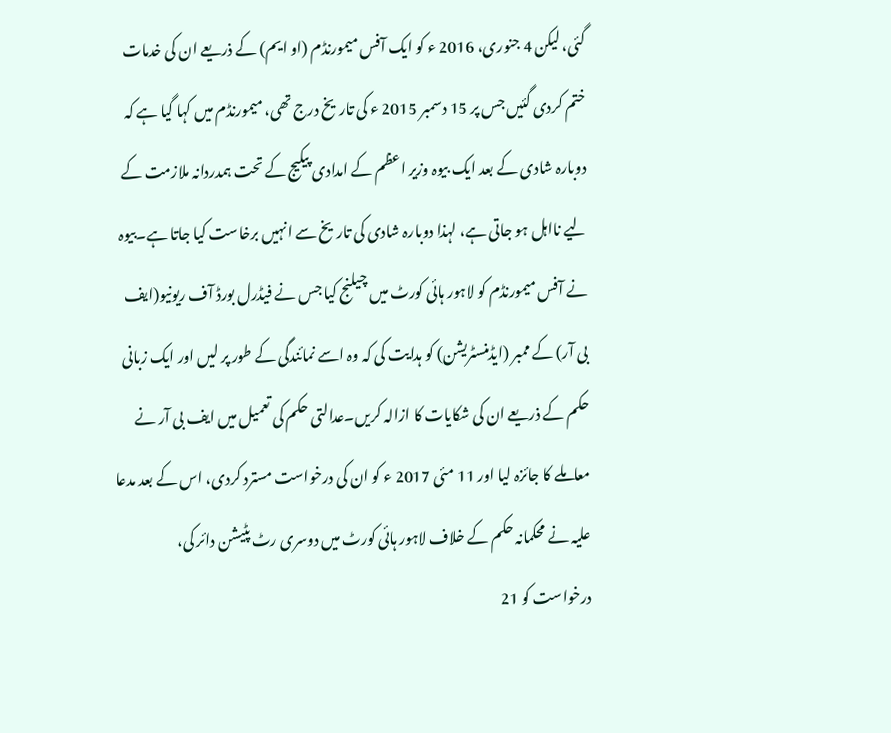گئی، لیکن 4 جنوری، 2016 ء کو ایک آفس میمورنڈم (او ایم) کے ذریعے ان کی خدمات ختم کردی گئیں جس پر 15 دسمبر 2015 ء کی تاریخ درج تھی، میمورنڈم میں کہا گیا ہے کہ دوبارہ شادی کے بعد ایک بیوہ وزیر اعظم کے امدادی پیکیج کے تحت ہمدردانہ ملازمت کے لیے نااہل ہو جاتی ہے، لہذا دوبارہ شادی کی تاریخ سے انہیں برخاست کیا جاتا ہے۔بیوہ نے آفس میمورنڈم کو لاہور ہائی کورٹ میں چیلنج کیا جس نے فیڈرل بورڈ آف ریونیو(ایف بی آر) کے ممبر (ایڈمنسٹریشن) کو ہدایت کی کہ وہ اسے نمائندگی کے طور پر لیں اور ایک زبانی حکم کے ذریعے ان کی شکایات کا ازالہ کریں۔عدالتی حکم کی تعمیل میں ایف بی آر نے معاملے کا جائزہ لیا اور 11 مئی 2017 ء کو ان کی درخواست مسترد کردی، اس کے بعد مدعا علیہ نے محکمانہ حکم کے خلاف لاہور ہائی کورٹ میں دوسری رٹ پٹیشن دائر کی، درخواست کو 21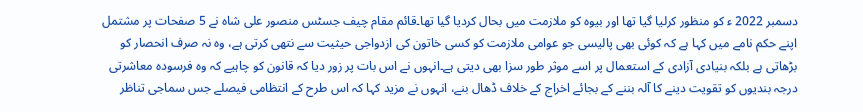دسمبر 2022 ء کو منظور کرلیا گیا تھا اور بیوہ کو ملازمت میں بحال کردیا گیا تھا۔قائم مقام چیف جسٹس منصور علی شاہ نے 5 صفحات پر مشتمل اپنے حکم نامے میں کہا ہے کہ کوئی بھی پالیسی جو عوامی ملازمت کو کسی خاتون کی ازدواجی حیثیت سے نتھی کرتی ہے، وہ نہ صرف انحصار کو بڑھاتی ہے بلکہ بنیادی آزادی کے استعمال پر اسے موثر طور سزا بھی دیتی ہے۔انہوں نے اس بات پر زور دیا کہ قانون کو چاہیے کہ وہ فرسودہ معاشرتی درجہ بندیوں کو تقویت دینے کا آلہ بننے کے بجائے اخراج کے خلاف ڈھال بنے، انہوں نے مزید کہا کہ اس طرح کے انتظامی فیصلے جس سماجی تناظر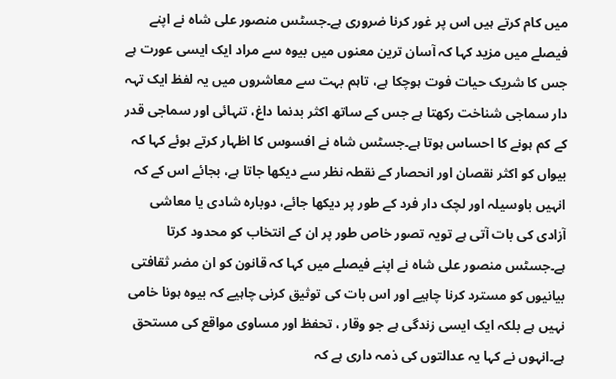میں کام کرتے ہیں اس پر غور کرنا ضروری ہے۔جسٹس منصور علی شاہ نے اپنے فیصلے میں مزید کہا کہ آسان ترین معنوں میں بیوہ سے مراد ایک ایسی عورت ہے جس کا شریک حیات فوت ہوچکا ہے، تاہم بہت سے معاشروں میں یہ لفظ ایک تہہ دار سماجی شناخت رکھتا ہے جس کے ساتھ اکثر بدنما داغ، تنہائی اور سماجی قدر کے کم ہونے کا احساس ہوتا ہے۔جسٹس شاہ نے افسوس کا اظہار کرتے ہوئے کہا کہ بیواں کو اکثر نقصان اور انحصار کے نقطہ نظر سے دیکھا جاتا ہے، بجائے اس کے کہ انہیں باوسیلہ اور لچک دار فرد کے طور پر دیکھا جائے، دوبارہ شادی یا معاشی آزادی کی بات آتی ہے تویہ تصور خاص طور پر ان کے انتخاب کو محدود کرتا ہے۔جسٹس منصور علی شاہ نے اپنے فیصلے میں کہا کہ قانون کو ان مضر ثقافتی بیانیوں کو مسترد کرنا چاہیے اور اس بات کی توثیق کرنی چاہیے کہ بیوہ ہونا خامی نہیں ہے بلکہ ایک ایسی زندگی ہے جو وقار ، تحفظ اور مساوی مواقع کی مستحق ہے۔انہوں نے کہا یہ عدالتوں کی ذمہ داری ہے کہ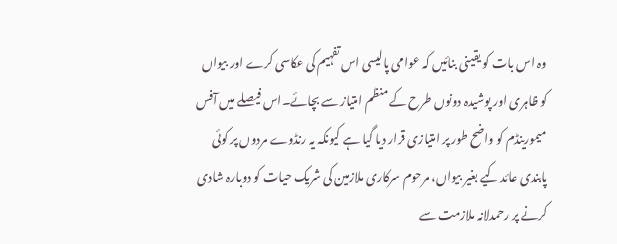وہ اس بات کو یقینی بنائیں کہ عوامی پالیسی اس تفہیم کی عکاسی کرے اور بیواں کو ظاہری اور پوشیدہ دونوں طرح کے منظم امتیاز سے بچائے۔اس فیصلے میں آفس میمورینڈم کو واضح طور پر امتیازی قرار دیا گیا ہے کیونکہ یہ رنڈوے مردوں پر کوئی پابندی عائد کیے بغیر بیواں، مرحوم سرکاری ملازمین کی شریک حیات کو دوبارہ شادی کرنے پر رحمدلانہ ملازمت سے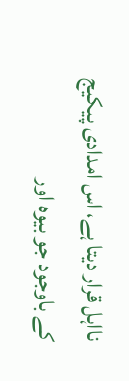نااہل قرار دیتا ہے، اس امدادی پیکیج کے باوجود جو بیوہ اور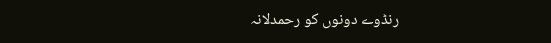رنڈوے دونوں کو رحمدلانہ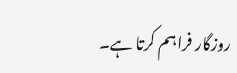روزگار فراہم کرتا ہے۔